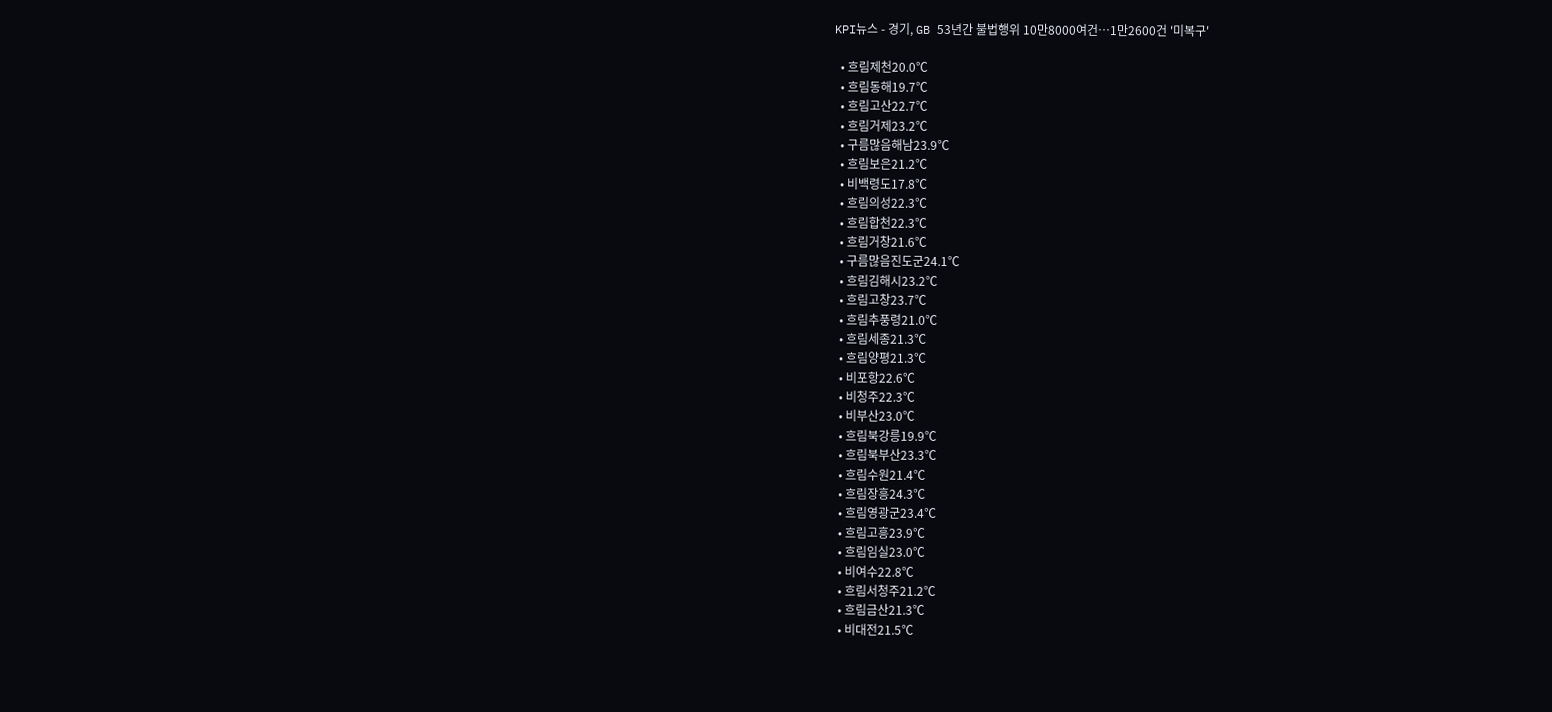KPI뉴스 - 경기, GB 53년간 불법행위 10만8000여건…1만2600건 '미복구'

  • 흐림제천20.0℃
  • 흐림동해19.7℃
  • 흐림고산22.7℃
  • 흐림거제23.2℃
  • 구름많음해남23.9℃
  • 흐림보은21.2℃
  • 비백령도17.8℃
  • 흐림의성22.3℃
  • 흐림합천22.3℃
  • 흐림거창21.6℃
  • 구름많음진도군24.1℃
  • 흐림김해시23.2℃
  • 흐림고창23.7℃
  • 흐림추풍령21.0℃
  • 흐림세종21.3℃
  • 흐림양평21.3℃
  • 비포항22.6℃
  • 비청주22.3℃
  • 비부산23.0℃
  • 흐림북강릉19.9℃
  • 흐림북부산23.3℃
  • 흐림수원21.4℃
  • 흐림장흥24.3℃
  • 흐림영광군23.4℃
  • 흐림고흥23.9℃
  • 흐림임실23.0℃
  • 비여수22.8℃
  • 흐림서청주21.2℃
  • 흐림금산21.3℃
  • 비대전21.5℃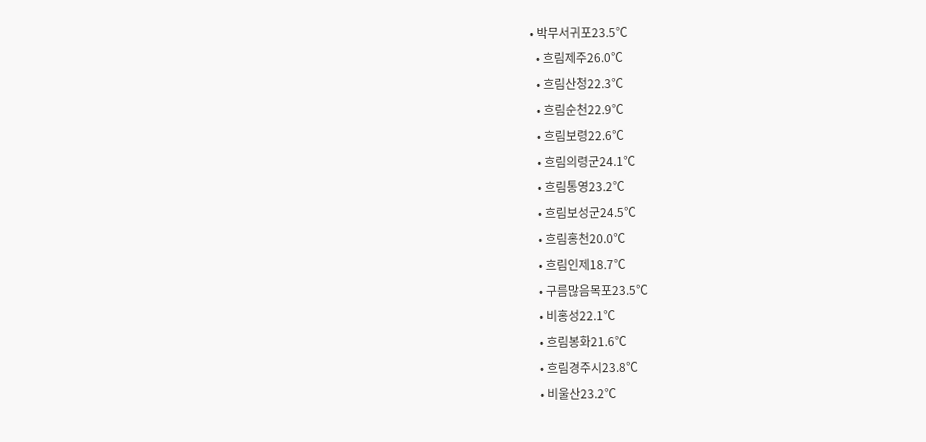• 박무서귀포23.5℃
  • 흐림제주26.0℃
  • 흐림산청22.3℃
  • 흐림순천22.9℃
  • 흐림보령22.6℃
  • 흐림의령군24.1℃
  • 흐림통영23.2℃
  • 흐림보성군24.5℃
  • 흐림홍천20.0℃
  • 흐림인제18.7℃
  • 구름많음목포23.5℃
  • 비홍성22.1℃
  • 흐림봉화21.6℃
  • 흐림경주시23.8℃
  • 비울산23.2℃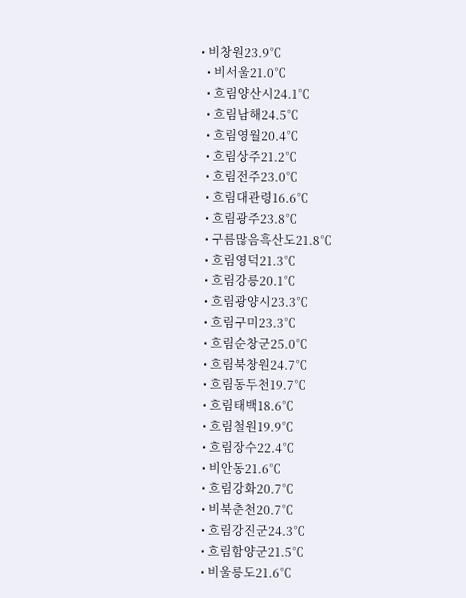• 비창원23.9℃
  • 비서울21.0℃
  • 흐림양산시24.1℃
  • 흐림남해24.5℃
  • 흐림영월20.4℃
  • 흐림상주21.2℃
  • 흐림전주23.0℃
  • 흐림대관령16.6℃
  • 흐림광주23.8℃
  • 구름많음흑산도21.8℃
  • 흐림영덕21.3℃
  • 흐림강릉20.1℃
  • 흐림광양시23.3℃
  • 흐림구미23.3℃
  • 흐림순창군25.0℃
  • 흐림북창원24.7℃
  • 흐림동두천19.7℃
  • 흐림태백18.6℃
  • 흐림철원19.9℃
  • 흐림장수22.4℃
  • 비안동21.6℃
  • 흐림강화20.7℃
  • 비북춘천20.7℃
  • 흐림강진군24.3℃
  • 흐림함양군21.5℃
  • 비울릉도21.6℃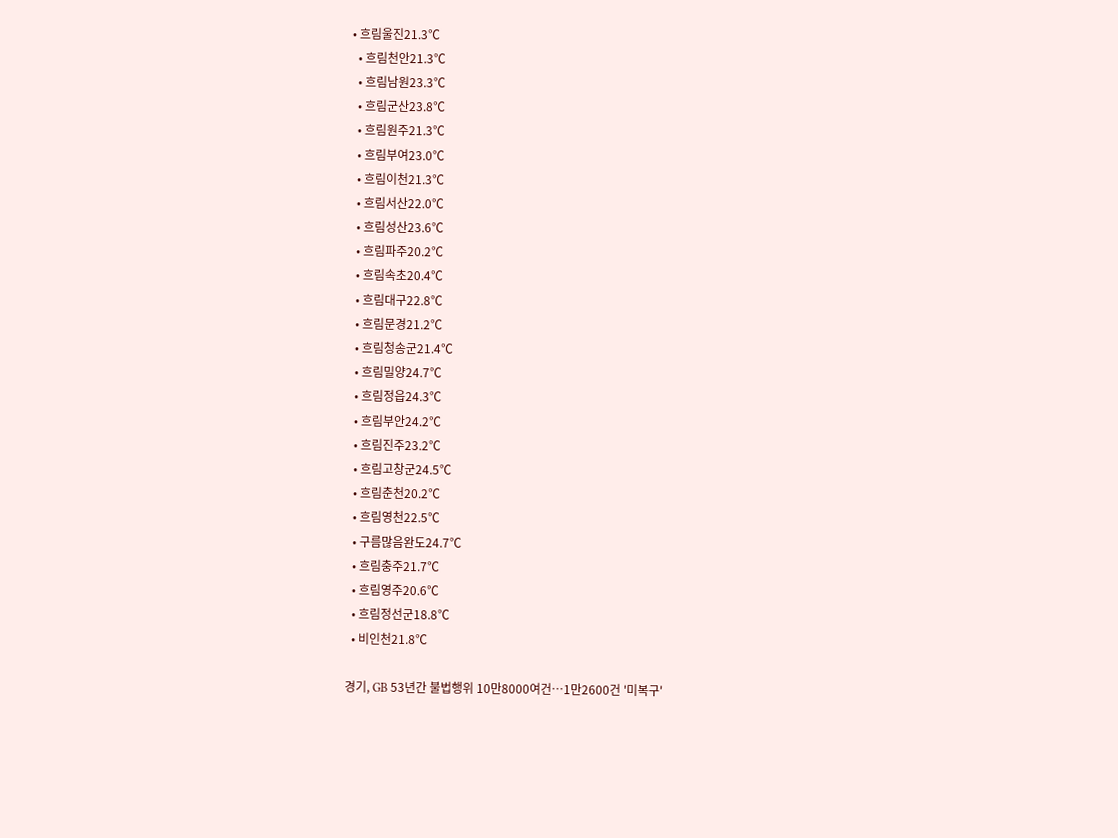• 흐림울진21.3℃
  • 흐림천안21.3℃
  • 흐림남원23.3℃
  • 흐림군산23.8℃
  • 흐림원주21.3℃
  • 흐림부여23.0℃
  • 흐림이천21.3℃
  • 흐림서산22.0℃
  • 흐림성산23.6℃
  • 흐림파주20.2℃
  • 흐림속초20.4℃
  • 흐림대구22.8℃
  • 흐림문경21.2℃
  • 흐림청송군21.4℃
  • 흐림밀양24.7℃
  • 흐림정읍24.3℃
  • 흐림부안24.2℃
  • 흐림진주23.2℃
  • 흐림고창군24.5℃
  • 흐림춘천20.2℃
  • 흐림영천22.5℃
  • 구름많음완도24.7℃
  • 흐림충주21.7℃
  • 흐림영주20.6℃
  • 흐림정선군18.8℃
  • 비인천21.8℃

경기, GB 53년간 불법행위 10만8000여건…1만2600건 '미복구'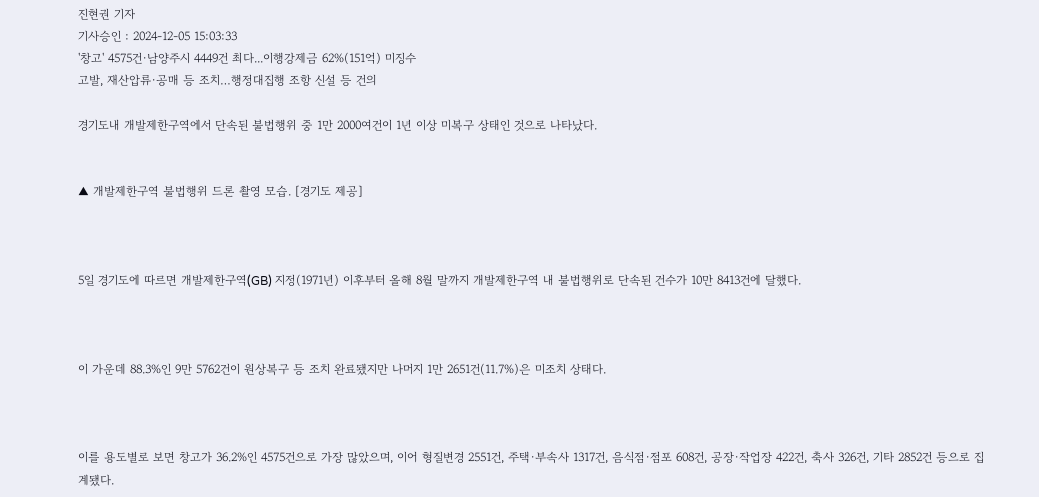진현권 기자
기사승인 : 2024-12-05 15:03:33
'창고' 4575건·남양주시 4449건 최다...이행강제금 62%(151억) 미징수
고발, 재산압류·공매 등 조치…행정대집행 조항 신설 등 건의

경기도내 개발제한구역에서 단속된 불법행위 중 1만 2000여건이 1년 이상 미복구 상태인 것으로 나타났다.


▲ 개발제한구역 불법행위 드론 촬영 모습. [경기도 제공]



5일 경기도에 따르면 개발제한구역(GB) 지정(1971년) 이후부터 올해 8월 말까지 개발제한구역 내 불법행위로 단속된 건수가 10만 8413건에 달했다.



이 가운데 88.3%인 9만 5762건이 원상복구 등 조치 완료됐지만 나머지 1만 2651건(11.7%)은 미조치 상태다.



이를 용도별로 보면 창고가 36.2%인 4575건으로 가장 많았으며, 이어 형질변경 2551건, 주택·부속사 1317건, 음식점·점포 608건, 공장·작업장 422건, 축사 326건, 기타 2852건 등으로 집계됐다.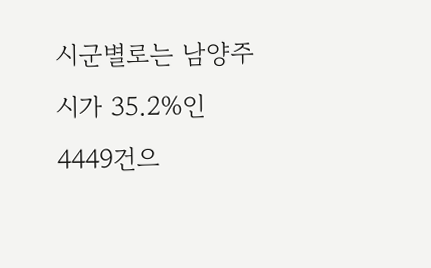시군별로는 남양주시가 35.2%인 4449건으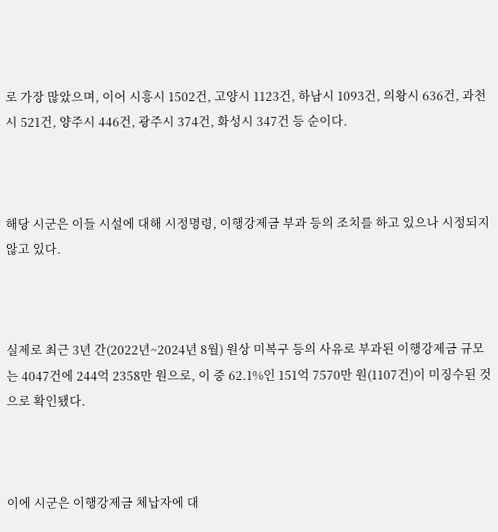로 가장 많았으며, 이어 시흥시 1502건, 고양시 1123건, 하남시 1093건, 의왕시 636건, 과천시 521건, 양주시 446건, 광주시 374건, 화성시 347건 등 순이다.



해당 시군은 이들 시설에 대해 시정명령, 이행강제금 부과 등의 조치를 하고 있으나 시정되지 않고 있다.



실제로 최근 3년 간(2022년~2024년 8월) 원상 미복구 등의 사유로 부과된 이행강제금 규모는 4047건에 244억 2358만 원으로, 이 중 62.1%인 151억 7570만 원(1107건)이 미징수된 것으로 확인됐다.



이에 시군은 이행강제금 체납자에 대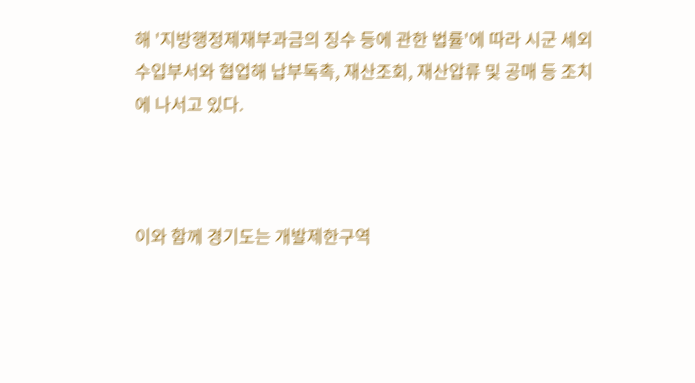해 '지방행정제재부과금의 징수 등에 관한 법률'에 따라 시군 세외수입부서와 협업해 납부독촉, 재산조회, 재산압류 및 공매 등 조치에 나서고 있다.



이와 함께 경기도는 개발제한구역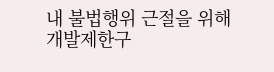내 불법행위 근절을 위해 개발제한구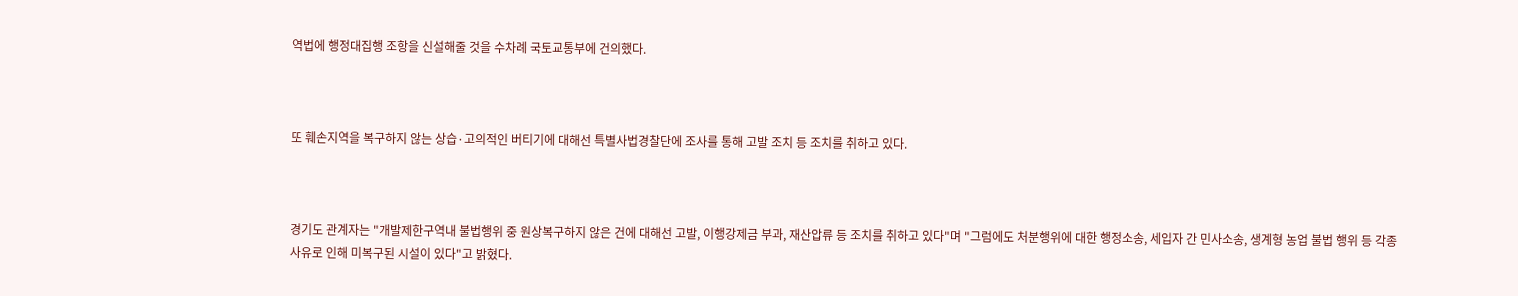역법에 행정대집행 조항을 신설해줄 것을 수차례 국토교통부에 건의했다.



또 훼손지역을 복구하지 않는 상습·고의적인 버티기에 대해선 특별사법경찰단에 조사를 통해 고발 조치 등 조치를 취하고 있다.



경기도 관계자는 "개발제한구역내 불법행위 중 원상복구하지 않은 건에 대해선 고발, 이행강제금 부과, 재산압류 등 조치를 취하고 있다"며 "그럼에도 처분행위에 대한 행정소송, 세입자 간 민사소송, 생계형 농업 불법 행위 등 각종 사유로 인해 미복구된 시설이 있다"고 밝혔다.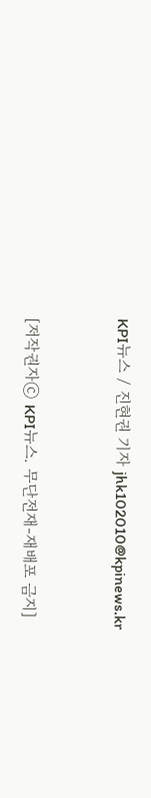KPI뉴스 / 진현권 기자 jhk102010@kpinews.kr



[저작권자ⓒ KPI뉴스. 무단전재-재배포 금지]